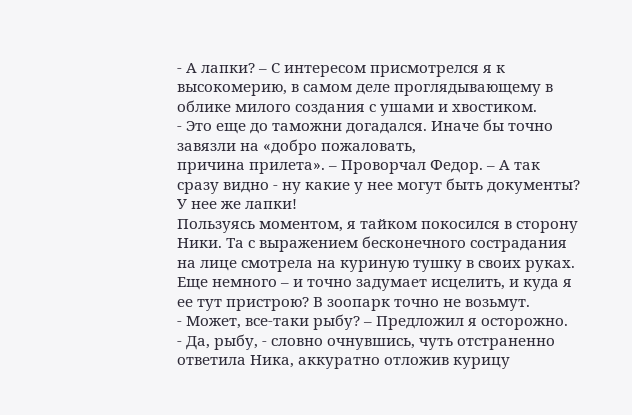- А лапки? – С интересом присмотрелся я к высокомерию, в самом деле проглядывающему в облике милого создания с ушами и хвостиком.
- Это еще до таможни догадался. Иначе бы точно завязли на «добро пожаловать,
причина прилета». – Проворчал Федор. – А так сразу видно - ну какие у нее могут быть документы? У нее же лапки!
Пользуясь моментом, я тайком покосился в сторону Ники. Та с выражением бесконечного сострадания на лице смотрела на куриную тушку в своих руках. Еще немного – и точно задумает исцелить, и куда я ее тут пристрою? В зоопарк точно не возьмут.
- Может, все-таки рыбу? – Предложил я осторожно.
- Да, рыбу, - словно очнувшись, чуть отстраненно ответила Ника, аккуратно отложив курицу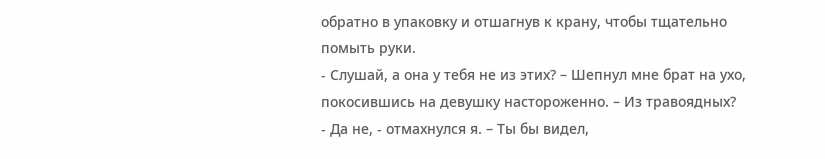обратно в упаковку и отшагнув к крану, чтобы тщательно помыть руки.
- Слушай, а она у тебя не из этих? – Шепнул мне брат на ухо, покосившись на девушку настороженно. – Из травоядных?
- Да не, - отмахнулся я. – Ты бы видел,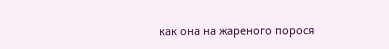как она на жареного порося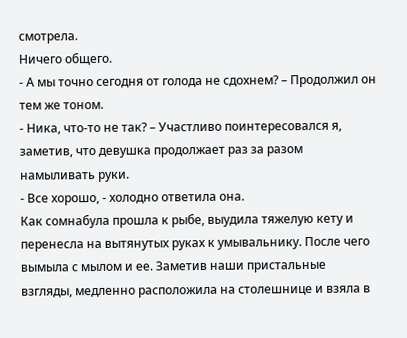смотрела.
Ничего общего.
- А мы точно сегодня от голода не сдохнем? – Продолжил он тем же тоном.
- Ника, что-то не так? – Участливо поинтересовался я, заметив, что девушка продолжает раз за разом намыливать руки.
- Все хорошо, - холодно ответила она.
Как сомнабула прошла к рыбе, выудила тяжелую кету и перенесла на вытянутых руках к умывальнику. После чего вымыла с мылом и ее. Заметив наши пристальные взгляды, медленно расположила на столешнице и взяла в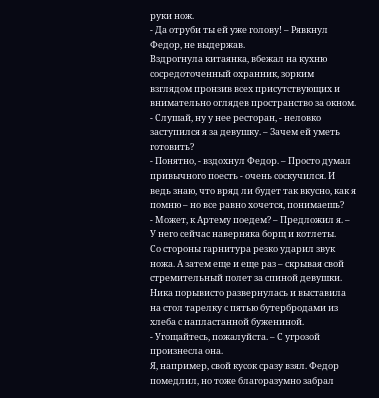руки нож.
- Да отруби ты ей уже голову! – Рявкнул Федор, не выдержав.
Вздрогнула китаянка, вбежал на кухню сосредоточенный охранник, зорким взглядом пронзив всех присутствующих и внимательно оглядев пространство за окном.
- Слушай, ну у нее ресторан, - неловко заступился я за девушку. – Зачем ей уметь готовить?
- Понятно, - вздохнул Федор. – Просто думал привычного поесть - очень соскучился. И ведь знаю, что вряд ли будет так вкусно, как я помню – но все равно хочется, понимаешь?
- Может, к Артему поедем? – Предложил я. – У него сейчас наверняка борщ и котлеты.
Со стороны гарнитура резко ударил звук ножа. А затем еще и еще раз – скрывая свой стремительный полет за спиной девушки. Ника порывисто развернулась и выставила на стол тарелку с пятью бутербродами из хлеба с напластанной бужениной.
- Угощайтесь, пожалуйста. – С угрозой произнесла она.
Я, например, свой кусок сразу взял. Федор помедлил, но тоже благоразумно забрал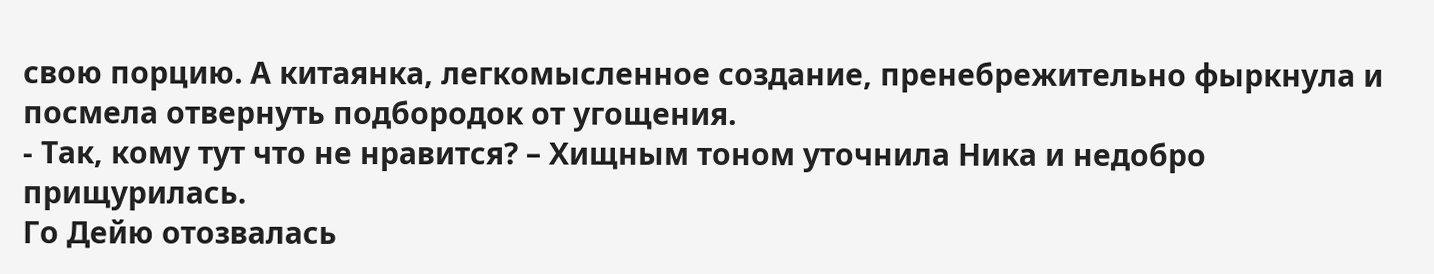свою порцию. А китаянка, легкомысленное создание, пренебрежительно фыркнула и посмела отвернуть подбородок от угощения.
- Так, кому тут что не нравится? – Хищным тоном уточнила Ника и недобро прищурилась.
Го Дейю отозвалась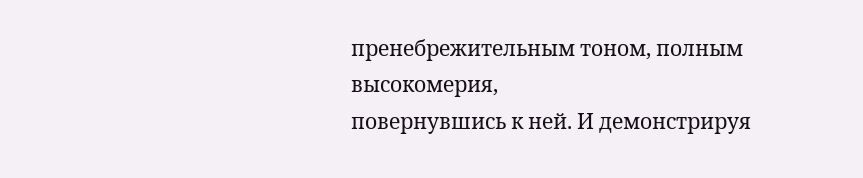пренебрежительным тоном, полным высокомерия,
повернувшись к ней. И демонстрируя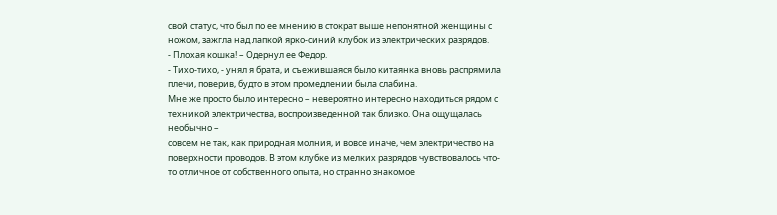свой статус, что был по ее мнению в стократ выше непонятной женщины с ножом, зажгла над лапкой ярко-синий клубок из электрических разрядов.
- Плохая кошка! – Одернул ее Федор.
- Тихо-тихо, - унял я брата, и съежившаяся было китаянка вновь распрямила плечи, поверив, будто в этом промедлении была слабина.
Мне же просто было интересно – невероятно интересно находиться рядом с техникой электричества, воспроизведенной так близко. Она ощущалась необычно –
совсем не так, как природная молния, и вовсе иначе, чем электричество на поверхности проводов. В этом клубке из мелких разрядов чувствовалось что-то отличное от собственного опыта, но странно знакомое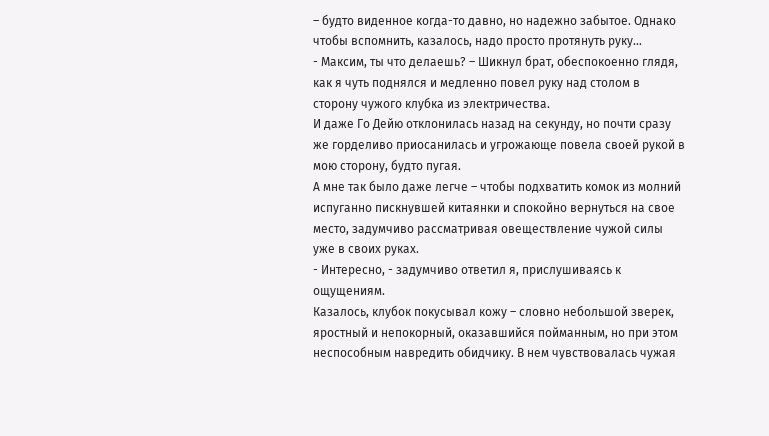– будто виденное когда-то давно, но надежно забытое. Однако чтобы вспомнить, казалось, надо просто протянуть руку…
- Максим, ты что делаешь? – Шикнул брат, обеспокоенно глядя, как я чуть поднялся и медленно повел руку над столом в сторону чужого клубка из электричества.
И даже Го Дейю отклонилась назад на секунду, но почти сразу же горделиво приосанилась и угрожающе повела своей рукой в мою сторону, будто пугая.
А мне так было даже легче – чтобы подхватить комок из молний испуганно пискнувшей китаянки и спокойно вернуться на свое место, задумчиво рассматривая овеществление чужой силы уже в своих руках.
- Интересно, - задумчиво ответил я, прислушиваясь к ощущениям.
Казалось, клубок покусывал кожу – словно небольшой зверек, яростный и непокорный, оказавшийся пойманным, но при этом неспособным навредить обидчику. В нем чувствовалась чужая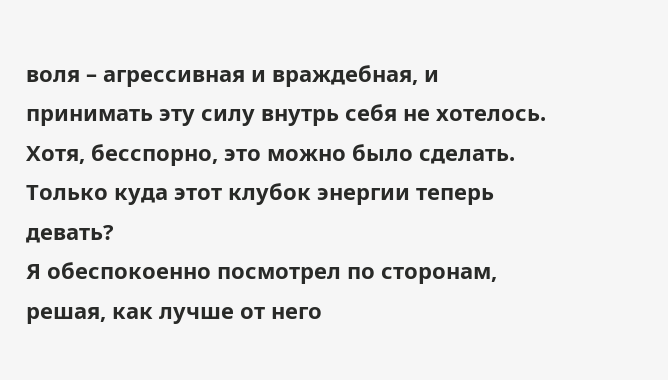воля – агрессивная и враждебная, и принимать эту силу внутрь себя не хотелось. Хотя, бесспорно, это можно было сделать.
Только куда этот клубок энергии теперь девать?
Я обеспокоенно посмотрел по сторонам, решая, как лучше от него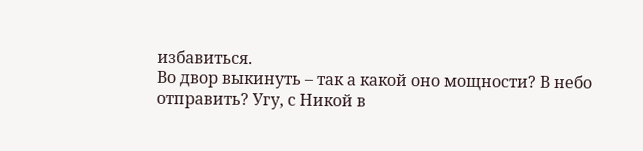избавиться.
Во двор выкинуть – так а какой оно мощности? В небо отправить? Угу, с Никой в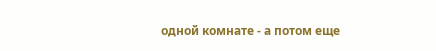одной комнате - а потом еще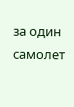за один самолет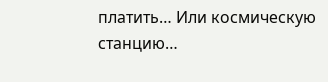платить… Или космическую станцию…